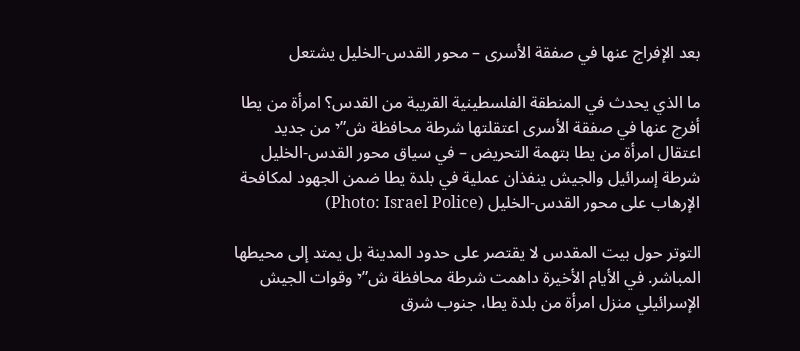بعد الإفراج عنها في صفقة الأسرى – محور القدس-الخليل يشتعل

ما الذي يحدث في المنطقة الفلسطينية القريبة من القدس؟ امرأة من يطا أفرج عنها في صفقة الأسرى اعتقلتها شرطة محافظة ش”י من جديد
اعتقال امرأة من يطا بتهمة التحريض – في سياق محور القدس-الخليل
شرطة إسرائيل والجيش ينفذان عملية في بلدة يطا ضمن الجهود لمكافحة الإرهاب على محور القدس-الخليل (Photo: Israel Police)

التوتر حول بيت المقدس لا يقتصر على حدود المدينة بل يمتد إلى محيطها المباشر. في الأيام الأخيرة داهمت شرطة محافظة ش”י وقوات الجيش الإسرائيلي منزل امرأة من بلدة يطا، جنوب شرق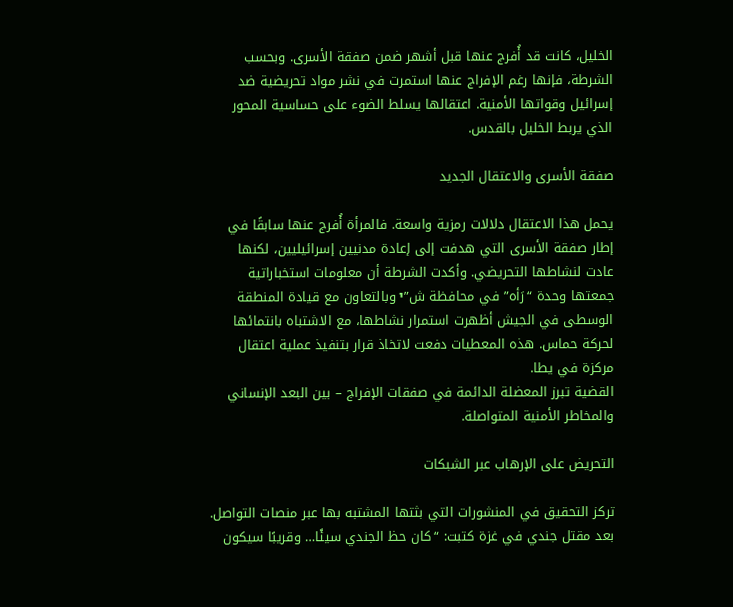الخليل، كانت قد أُفرج عنها قبل أشهر ضمن صفقة الأسرى. وبحسب الشرطة، فإنها رغم الإفراج عنها استمرت في نشر مواد تحريضية ضد إسرائيل وقواتها الأمنية. اعتقالها يسلط الضوء على حساسية المحور الذي يربط الخليل بالقدس.

صفقة الأسرى والاعتقال الجديد

يحمل هذا الاعتقال دلالات رمزية واسعة. فالمرأة أُفرج عنها سابقًا في إطار صفقة الأسرى التي هدفت إلى إعادة مدنيين إسرائيليين، لكنها عادت لنشاطها التحريضي. وأكدت الشرطة أن معلومات استخباراتية جمعتها وحدة “رَأه” في محافظة ش”י وبالتعاون مع قيادة المنطقة الوسطى في الجيش أظهرت استمرار نشاطها، مع الاشتباه بانتمائها لحركة حماس. هذه المعطيات دفعت لاتخاذ قرار بتنفيذ عملية اعتقال مركزة في يطا.
القضية تبرز المعضلة الدائمة في صفقات الإفراج – بين البعد الإنساني والمخاطر الأمنية المتواصلة.

التحريض على الإرهاب عبر الشبكات

تركز التحقيق في المنشورات التي بثتها المشتبه بها عبر منصات التواصل. بعد مقتل جندي في غزة كتبت: “كان حظ الجندي سيئًا… وقريبًا سيكون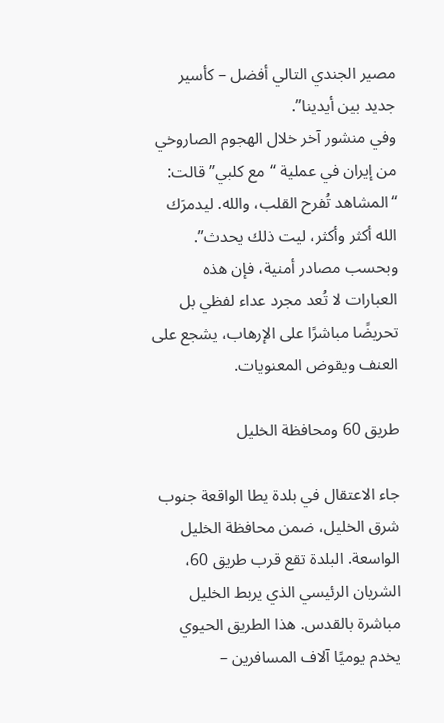مصير الجندي التالي أفضل – كأسير جديد بين أيدينا”.
وفي منشور آخر خلال الهجوم الصاروخي من إيران في عملية “مع كلبي” قالت: “المشاهد تُفرح القلب، والله. ليدمرَك الله أكثر وأكثر، ليت ذلك يحدث”.
وبحسب مصادر أمنية، فإن هذه العبارات لا تُعد مجرد عداء لفظي بل تحريضًا مباشرًا على الإرهاب، يشجع على العنف ويقوض المعنويات.

طريق 60 ومحافظة الخليل

جاء الاعتقال في بلدة يطا الواقعة جنوب شرق الخليل، ضمن محافظة الخليل الواسعة. البلدة تقع قرب طريق 60، الشريان الرئيسي الذي يربط الخليل مباشرة بالقدس. هذا الطريق الحيوي يخدم يوميًا آلاف المسافرين –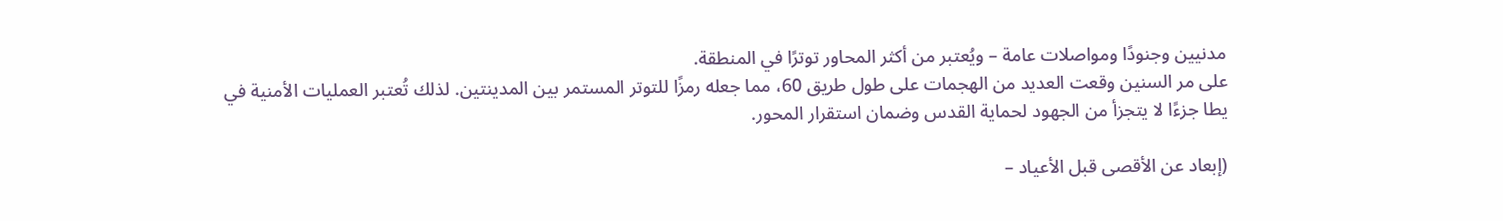مدنيين وجنودًا ومواصلات عامة – ويُعتبر من أكثر المحاور توترًا في المنطقة.
على مر السنين وقعت العديد من الهجمات على طول طريق 60، مما جعله رمزًا للتوتر المستمر بين المدينتين. لذلك تُعتبر العمليات الأمنية في يطا جزءًا لا يتجزأ من الجهود لحماية القدس وضمان استقرار المحور.

(إبعاد عن الأقصى قبل الأعياد –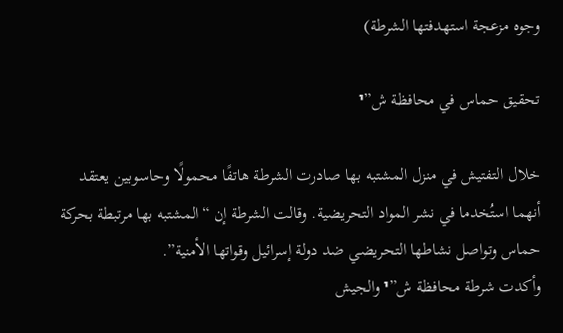وجوه مزعجة استهدفتها الشرطة)

تحقيق حماس في محافظة ش”י

خلال التفتيش في منزل المشتبه بها صادرت الشرطة هاتفًا محمولًا وحاسوبين يعتقد أنهما استُخدما في نشر المواد التحريضية. وقالت الشرطة إن “المشتبه بها مرتبطة بحركة حماس وتواصل نشاطها التحريضي ضد دولة إسرائيل وقواتها الأمنية”.
وأكدت شرطة محافظة ش”י والجيش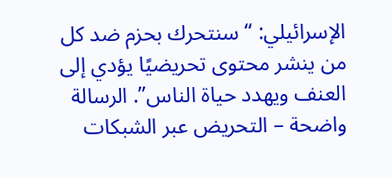الإسرائيلي: “سنتحرك بحزم ضد كل من ينشر محتوى تحريضيًا يؤدي إلى العنف ويهدد حياة الناس”. الرسالة واضحة – التحريض عبر الشبكات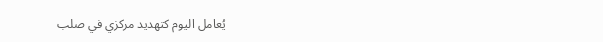يُعامل اليوم كتهديد مركزي في صلب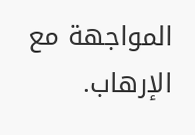المواجهة مع الإرهاب.